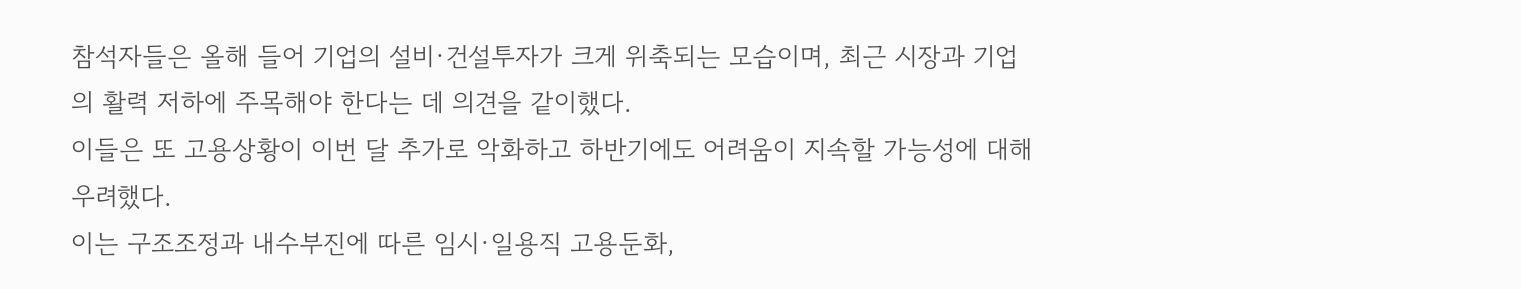참석자들은 올해 들어 기업의 설비·건설투자가 크게 위축되는 모습이며, 최근 시장과 기업의 활력 저하에 주목해야 한다는 데 의견을 같이했다.
이들은 또 고용상황이 이번 달 추가로 악화하고 하반기에도 어려움이 지속할 가능성에 대해 우려했다.
이는 구조조정과 내수부진에 따른 임시·일용직 고용둔화,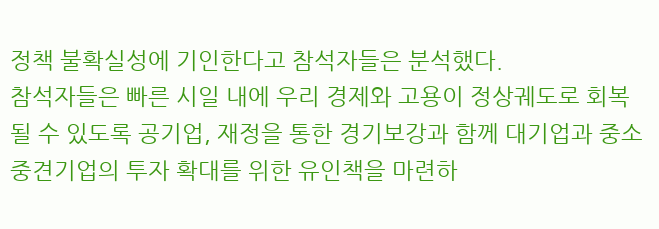정책 불확실성에 기인한다고 참석자들은 분석했다.
참석자들은 빠른 시일 내에 우리 경제와 고용이 정상궤도로 회복될 수 있도록 공기업, 재정을 통한 경기보강과 함께 대기업과 중소중견기업의 투자 확대를 위한 유인책을 마련하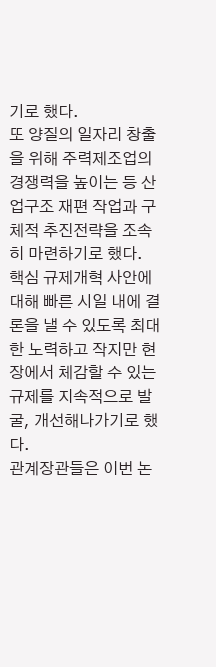기로 했다.
또 양질의 일자리 창출을 위해 주력제조업의 경쟁력을 높이는 등 산업구조 재편 작업과 구체적 추진전략을 조속히 마련하기로 했다.
핵심 규제개혁 사안에 대해 빠른 시일 내에 결론을 낼 수 있도록 최대한 노력하고 작지만 현장에서 체감할 수 있는 규제를 지속적으로 발굴, 개선해나가기로 했다.
관계장관들은 이번 논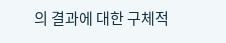의 결과에 대한 구체적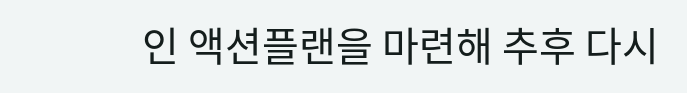인 액션플랜을 마련해 추후 다시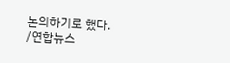논의하기로 했다.
/연합뉴스